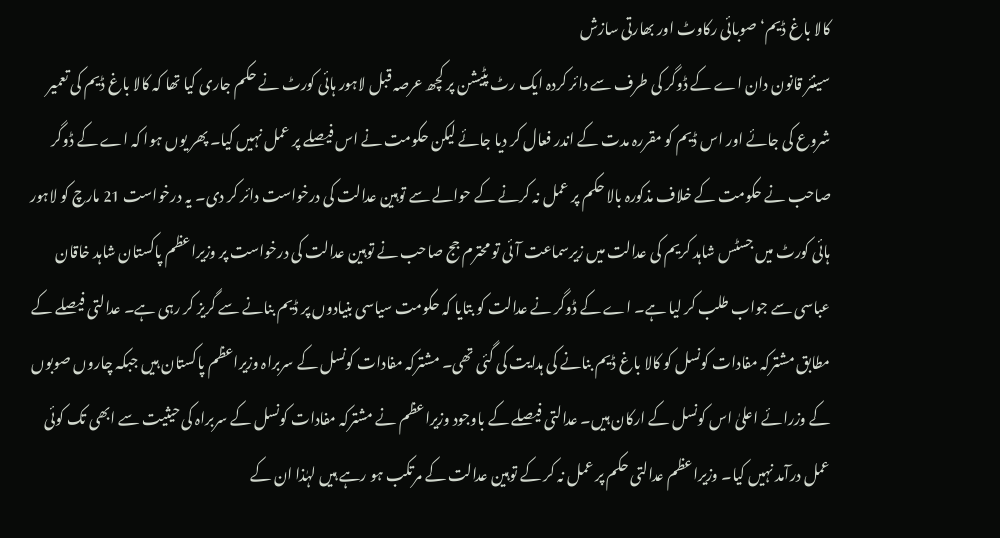کالا باغ ڈیم‘ صوبائی رکاوٹ اور بھارتی سازش
سینئر قانون دان اے کے ڈوگر کی طرف سے دائر کردہ ایک رٹ پٹیشن پر کچھ عرصہ قبل لاہور ہائی کورٹ نے حکم جاری کیا تھا کہ کالا باغ ڈیم کی تعمیر شروع کی جائے اور اس ڈیم کو مقررہ مدت کے اندر فعال کر دیا جائے لیکن حکومت نے اس فیصلے پر عمل نہیں کیا۔ پھر یوں ہوا کہ اے کے ڈوگر صاحب نے حکومت کے خلاف مذکورہ بالا حکم پر عمل نہ کرنے کے حوالے سے توہین عدالت کی درخواست دائر کر دی۔ یہ درخواست 21 مارچ کو لاہور ہائی کورٹ میں جسٹس شاہد کریم کی عدالت میں زیرسماعت آئی تو محترم جج صاحب نے توہین عدالت کی درخواست پر وزیراعظم پاکستان شاہد خاقان عباسی سے جواب طلب کر لیا ہے۔ اے کے ڈوگر نے عدالت کو بتایا کہ حکومت سیاسی بنیادوں پر ڈیم بنانے سے گریز کر رہی ہے۔ عدالتی فیصلے کے مطابق مشترکہ مفادات کونسل کو کالا باغ ڈیم بنانے کی ہدایت کی گئی تھی۔ مشترکہ مفادات کونسل کے سربراہ وزیراعظم پاکستان ہیں جبکہ چاروں صوبوں کے وزرائے اعلیٰ اس کونسل کے ارکان ہیں۔ عدالتی فیصلے کے باوجود وزیراعظم نے مشترکہ مفادات کونسل کے سربراہ کی حیثیت سے ابھی تک کوئی عمل درآمد نہیں کیا۔ وزیراعظم عدالتی حکم پر عمل نہ کر کے توہین عدالت کے مرتکب ہو رہے ہیں لہٰذا ان کے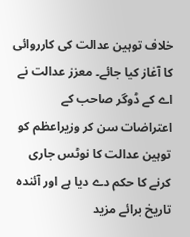خلاف توہین عدالت کی کارروائی کا آغاز کیا جائے۔ معزز عدالت نے اے کے ڈوگر صاحب کے اعتراضات سن کر وزیراعظم کو توہین عدالت کا نوٹس جاری کرنے کا حکم دے دیا ہے اور آئندہ تاریخ برائے مزید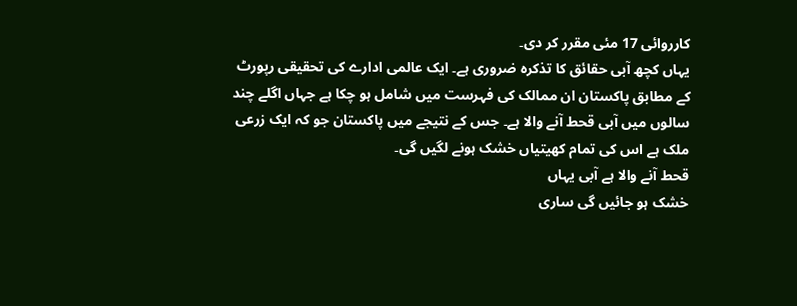کارروائی 17 مئی مقرر کر دی۔
یہاں کچھ آبی حقائق کا تذکرہ ضروری ہے۔ ایک عالمی ادارے کی تحقیقی رپورٹ کے مطابق پاکستان ان ممالک کی فہرست میں شامل ہو چکا ہے جہاں اگلے چند سالوں میں آبی قحط آنے والا ہے۔ جس کے نتیجے میں پاکستان جو کہ ایک زرعی ملک ہے اس کی تمام کھیتیاں خشک ہونے لگیں گی۔
قحط آنے والا ہے آبی یہاں
خشک ہو جائیں گی ساری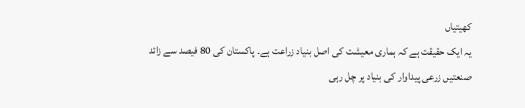کھیتیاں
یہ ایک حقیقت ہے کہ ہماری معیشت کی اصل بنیاد زراعت ہے۔ پاکستان کی 80 فیصد سے زائد صنعتیں زرعی پیداوار کی بنیاد پر چل رہی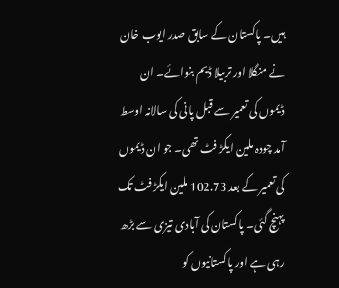ہیں۔ پاکستان کے سابق صدر ایوب خان نے منگلا اور تربیلا ڈیم بنوائے۔ ان ڈیموں کی تعمیر سے قبل پانی کی سالانہ اوسط آمد چودہ ملین ایکڑ فٹ تھی۔ جو ان ڈیموں کی تعمیر کے بعد 102.73 ملین ایکڑ فٹ تک پہنچ گئی۔ پاکستان کی آبادی تیزی سے بڑھ رہی ہے اور پاکستانیوں کو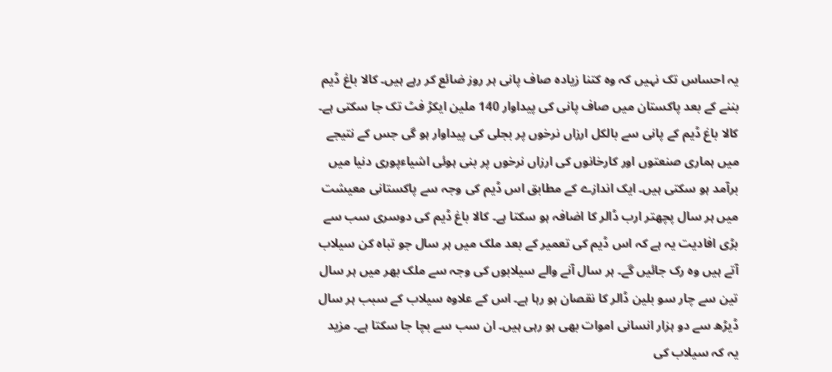یہ احساس تک نہیں کہ وہ کتنا زیادہ صاف پانی ہر روز ضائع کر رہے ہیں۔ کالا باغ ڈیم بننے کے بعد پاکستان میں صاف پانی کی پیداوار 140 ملین ایکڑ فٹ تک جا سکتی ہے۔ کالا باغ ڈیم کے پانی سے بالکل ارزاں نرخوں پر بجلی کی پیداوار ہو گی جس کے نتیجے میں ہماری صنعتوں اور کارخانوں کی ارزاں نرخوں پر بنی ہوئی اشیاءپوری دنیا میں برآمد ہو سکتی ہیں۔ ایک اندازے کے مطابق اس ڈیم کی وجہ سے پاکستانی معیشت میں ہر سال پچھتر ارب ڈالر کا اضافہ ہو سکتا ہے۔ کالا باغ ڈیم کی دوسری سب سے بڑی افادیت یہ ہے کہ اس ڈیم کی تعمیر کے بعد ملک میں ہر سال جو تباہ کن سیلاب آتے ہیں وہ رک جائیں گے۔ ہر سال آنے والے سیلابوں کی وجہ سے ملک بھر میں ہر سال تین سے چار سو بلین ڈالر کا نقصان ہو رہا ہے۔ اس کے علاوہ سیلاب کے سبب ہر سال ڈیڑھ سے دو ہزار انسانی اموات بھی ہو رہی ہیں۔ ان سب سے بچا جا سکتا ہے۔ مزید یہ کہ سیلاب کی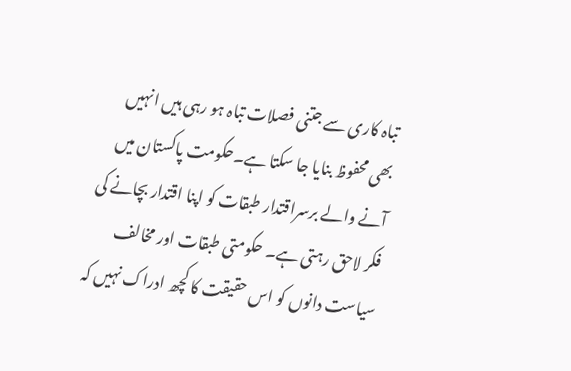تباہ کاری سے جتنی فصلات تباہ ہو رہی ہیں انہیں بھی محفوظ بنایا جا سکتا ہے۔حکومت پاکستان میں آنے والے برسراقتدار طبقات کو اپنا اقتدار بچانے کی فکر لاحق رہتی ہے۔ حکومتی طبقات اور مخالف سیاست دانوں کو اس حقیقت کا کچھ ادراک نہیں کہ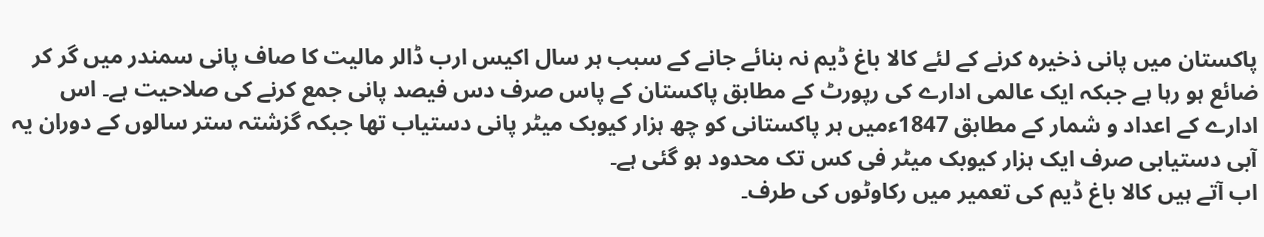پاکستان میں پانی ذخیرہ کرنے کے لئے کالا باغ ڈیم نہ بنائے جانے کے سبب ہر سال اکیس ارب ڈالر مالیت کا صاف پانی سمندر میں گر کر ضائع ہو رہا ہے جبکہ ایک عالمی ادارے کی رپورٹ کے مطابق پاکستان کے پاس صرف دس فیصد پانی جمع کرنے کی صلاحیت ہے۔ اس ادارے کے اعداد و شمار کے مطابق 1847ءمیں ہر پاکستانی کو چھ ہزار کیوبک میٹر پانی دستیاب تھا جبکہ گزشتہ ستر سالوں کے دوران یہ آبی دستیابی صرف ایک ہزار کیوبک میٹر فی کس تک محدود ہو گئی ہے۔
اب آتے ہیں کالا باغ ڈیم کی تعمیر میں رکاوٹوں کی طرف۔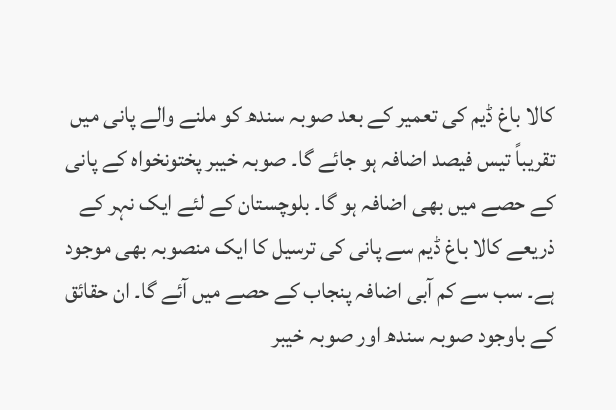کالا باغ ڈیم کی تعمیر کے بعد صوبہ سندھ کو ملنے والے پانی میں تقریباً تیس فیصد اضافہ ہو جائے گا۔ صوبہ خیبر پختونخواہ کے پانی کے حصے میں بھی اضافہ ہو گا۔ بلوچستان کے لئے ایک نہر کے ذریعے کالا باغ ڈیم سے پانی کی ترسیل کا ایک منصوبہ بھی موجود ہے۔ سب سے کم آبی اضافہ پنجاب کے حصے میں آئے گا۔ ان حقائق کے باوجود صوبہ سندھ اور صوبہ خیبر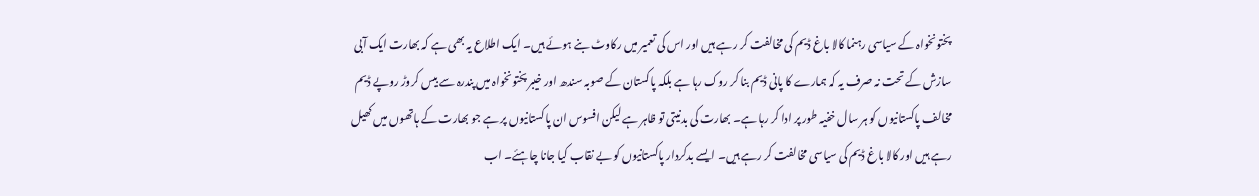پختونخواہ کے سیاسی رہنما کالا باغ ڈیم کی مخالفت کر رہے ہیں اور اس کی تعمیر میں رکاوٹ بنے ہوئے ہیں۔ ایک اطلاع یہ بھی ہے کہ بھارت ایک آبی سازش کے تحت نہ صرف یہ کہ ہمارے کا پانی ڈیم بنا کر روک رہا ہے بلکہ پاکستان کے صوبہ سندھ اور خیبر پختونخواہ میں پندرہ سے بیس کروڑ روپے ڈیم مخالف پاکستانیوں کو ہر سال خفیہ طور پر ادا کر رہا ہے۔ بھارت کی بدنیتی تو ظاہر ہے لیکن افسوس ان پاکستانیوں پر ہے جو بھارت کے ہاتھوں میں کھیل رہے ہیں اور کالا باغ ڈیم کی سیاسی مخالفت کر رہے ہیں۔ ایسے بدکردار پاکستانیوں کو بے نقاب کیا جانا چاہئے۔ اب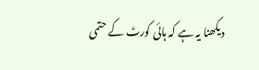دیکھنا یہ ہے کہ ہائی کورٹ کے حتمی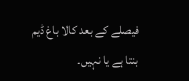فیصلے کے بعد کالا باغ ڈیم بنتا ہے یا نہیں۔